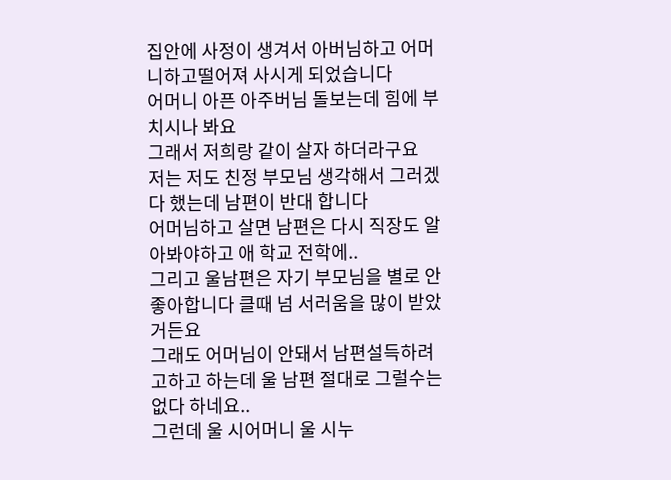집안에 사정이 생겨서 아버님하고 어머니하고떨어져 사시게 되었습니다
어머니 아픈 아주버님 돌보는데 힘에 부치시나 봐요
그래서 저희랑 같이 살자 하더라구요
저는 저도 친정 부모님 생각해서 그러겠다 했는데 남편이 반대 합니다
어머님하고 살면 남편은 다시 직장도 알아봐야하고 애 학교 전학에..
그리고 울남편은 자기 부모님을 별로 안좋아합니다 클때 넘 서러움을 많이 받았거든요
그래도 어머님이 안돼서 남편설득하려고하고 하는데 울 남편 절대로 그럴수는 없다 하네요..
그런데 울 시어머니 울 시누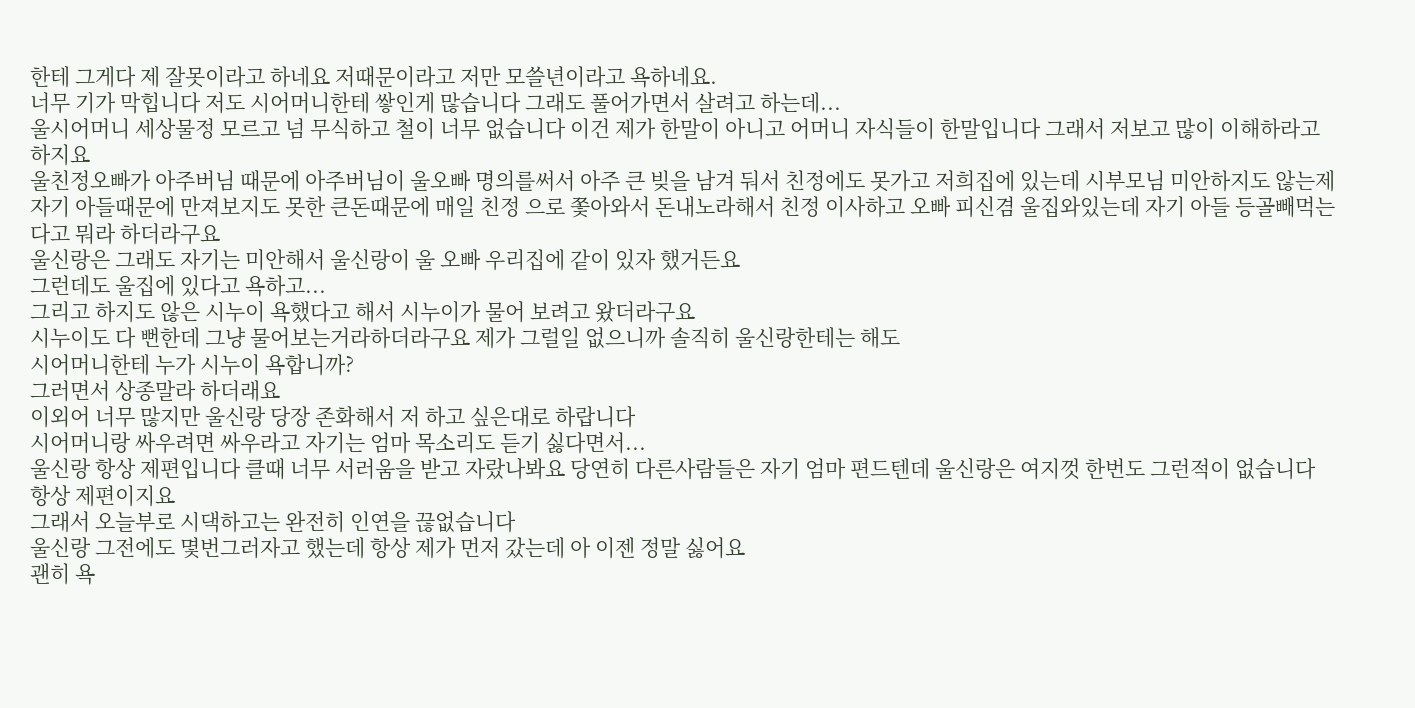한테 그게다 제 잘못이라고 하네요 저때문이라고 저만 모쓸년이라고 욕하네요.
너무 기가 막힙니다 저도 시어머니한테 쌓인게 많습니다 그래도 풀어가면서 살려고 하는데...
울시어머니 세상물정 모르고 넘 무식하고 철이 너무 없습니다 이건 제가 한말이 아니고 어머니 자식들이 한말입니다 그래서 저보고 많이 이해하라고 하지요
울친정오빠가 아주버님 때문에 아주버님이 울오빠 명의를써서 아주 큰 빚을 남겨 둬서 친정에도 못가고 저희집에 있는데 시부모님 미안하지도 않는제 자기 아들때문에 만져보지도 못한 큰돈때문에 매일 친정 으로 쫓아와서 돈내노라해서 친정 이사하고 오빠 피신겸 울집와있는데 자기 아들 등골빼먹는다고 뭐라 하더라구요
울신랑은 그래도 자기는 미안해서 울신랑이 울 오빠 우리집에 같이 있자 했거든요
그런데도 울집에 있다고 욕하고...
그리고 하지도 않은 시누이 욕했다고 해서 시누이가 물어 보려고 왔더라구요
시누이도 다 뻔한데 그냥 물어보는거라하더라구요 제가 그럴일 없으니까 솔직히 울신랑한테는 해도
시어머니한테 누가 시누이 욕합니까?
그러면서 상종말라 하더래요
이외어 너무 많지만 울신랑 당장 존화해서 저 하고 싶은대로 하랍니다
시어머니랑 싸우려면 싸우라고 자기는 엄마 목소리도 듣기 싫다면서...
울신랑 항상 제편입니다 클때 너무 서러움을 받고 자랐나봐요 당연히 다른사람들은 자기 엄마 편드텐데 울신랑은 여지껏 한번도 그런적이 없습니다
항상 제편이지요
그래서 오늘부로 시댁하고는 완전히 인연을 끊없습니다
울신랑 그전에도 몇번그러자고 했는데 항상 제가 먼저 갔는데 아 이젠 정말 싫어요
괜히 욕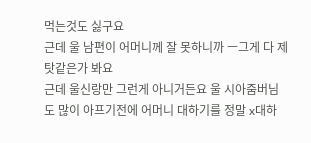먹는것도 싫구요
근데 울 남편이 어머니께 잘 못하니까 ㅡ그게 다 제탓같은가 봐요
근데 울신랑만 그런게 아니거든요 울 시아줌버님도 많이 아프기전에 어머니 대하기를 정말 x대하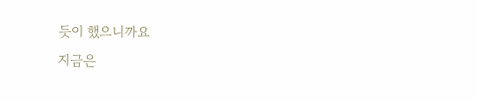듯이 했으니까요
지금은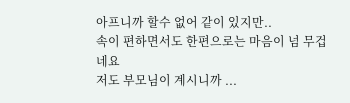아프니까 할수 없어 같이 있지만..
속이 편하면서도 한편으로는 마음이 넘 무겁네요
저도 부모님이 계시니까 ...